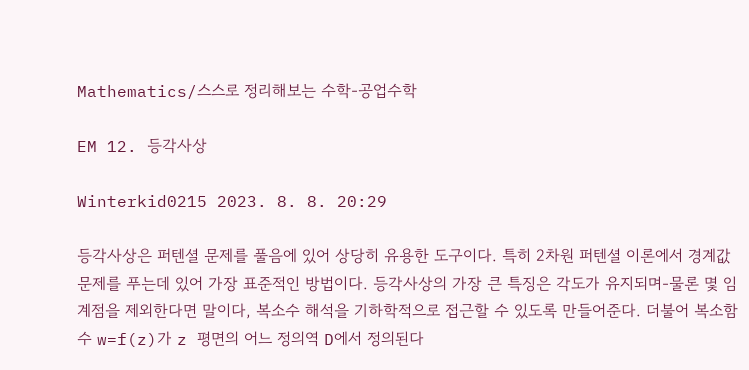Mathematics/스스로 정리해보는 수학-공업수학

EM 12. 등각사상

Winterkid0215 2023. 8. 8. 20:29

등각사상은 퍼텐셜 문제를 풀음에 있어 상당히 유용한 도구이다. 특히 2차원 퍼텐셜 이론에서 경계값 문제를 푸는데 있어 가장 표준적인 방법이다. 등각사상의 가장 큰 특징은 각도가 유지되며-물론 몇 임계점을 제외한다면 말이다, 복소수 해석을 기하학적으로 접근할 수 있도록 만들어준다. 더불어 복소함수 w=f(z)가 z 평면의 어느 정의역 D에서 정의된다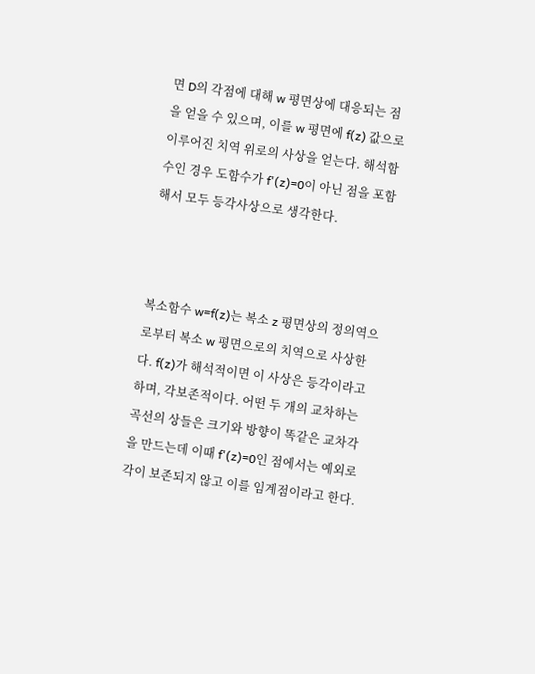면 D의 각점에 대해 w 평면상에 대응되는 점을 얻을 수 있으며, 이를 w 평면에 f(z) 값으로 이루어진 치역 위로의 사상을 얻는다. 해석함수인 경우 도함수가 f'(z)=0이 아닌 점을 포함해서 모두 등각사상으로 생각한다.



복소함수 w=f(z)는 복소 z 평면상의 정의역으로부터 복소 w 평면으로의 치역으로 사상한다. f(z)가 해석적이면 이 사상은 등각이라고 하며, 각보존적이다. 어떤 두 개의 교차하는 곡선의 상들은 크기와 방향이 똑같은 교차각을 만드는데 이때 f'(z)=0인 점에서는 예외로 각이 보존되지 않고 이를 임계점이라고 한다.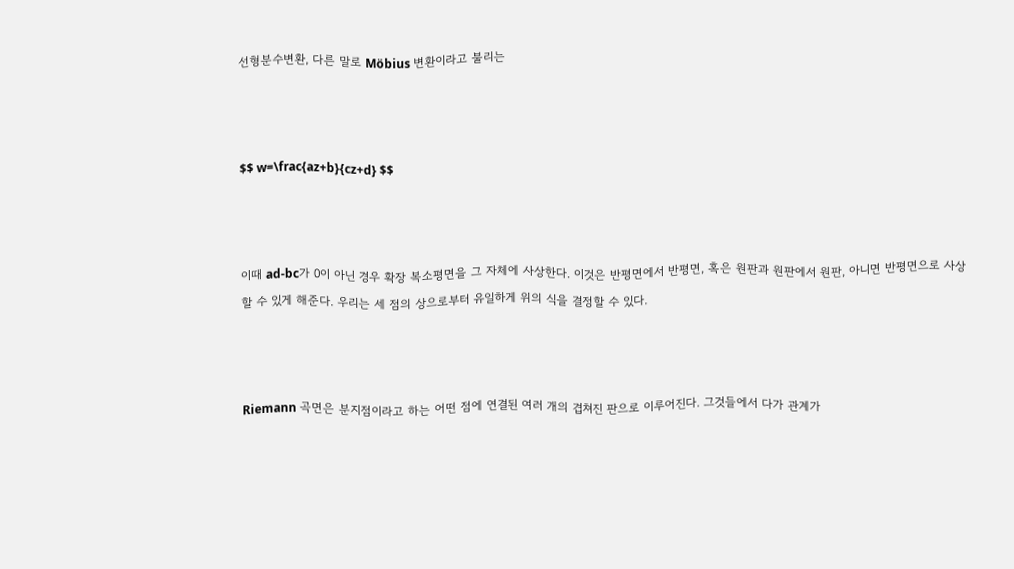선형분수변환, 다른 말로 Möbius 변환이라고 불리는



$$ w=\frac{az+b}{cz+d} $$



이때 ad-bc가 0이 아닌 경우 확장 복소평면을 그 자체에 사상한다. 이것은 반평면에서 반평면, 혹은 원판과 원판에서 원판, 아니면 반평면으로 사상할 수 있게 해준다. 우리는 세 점의 상으로부터 유일하게 위의 식을 결정할 수 있다.



Riemann 곡면은 분지점이라고 하는 어떤 점에 연결된 여러 개의 겹쳐진 판으로 이루어진다. 그것들에서 다가 관계가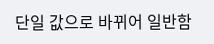단일 값으로 바뀌어 일반함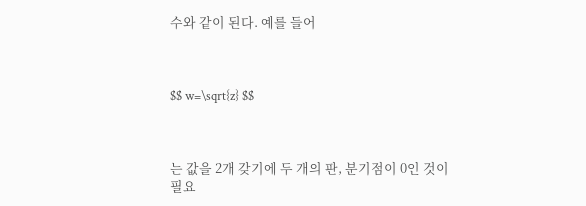수와 같이 된다. 예를 들어



$$ w=\sqrt{z} $$



는 값을 2개 갖기에 두 개의 판, 분기점이 0인 것이 필요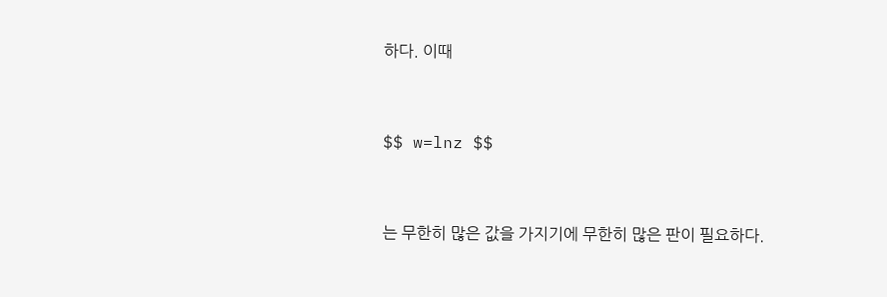하다. 이때



$$ w=lnz $$



는 무한히 많은 값을 가지기에 무한히 많은 판이 필요하다.